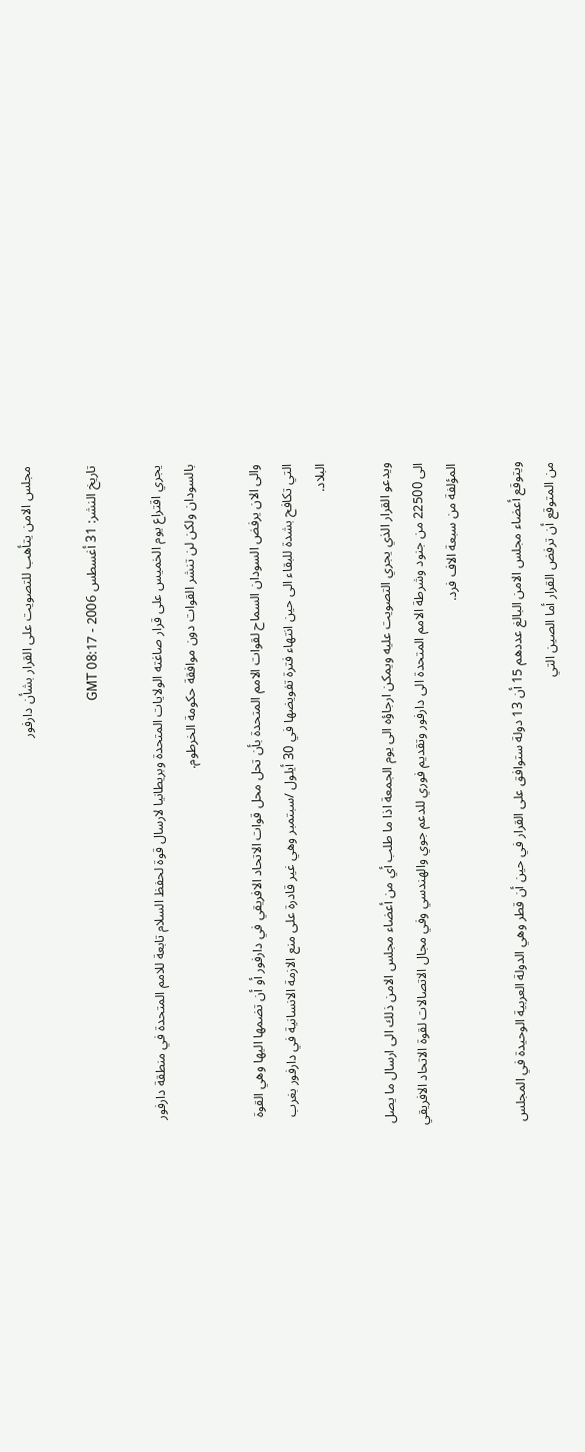مجلس الامن يتأهب للتصويت على القرار بشأن دارفور

تاريخ النشر: 31 أغسطس 2006 - 08:17 GMT

يجري اقتراع يوم الخميس على قرار صاغته الولايات المتحدة وبريطانيا لارسال قوة لحفظ السلام تابعة للامم المتحدة في منطقة دارفور بالسودان ولكن لن تنشر القوات دون موافقة حكومة الخرطوم.

والى الان يرفض السودان السماح لقوات الامم المتحدة بأن تحل محل قوات الاتحاد الافريقي في دارفور أو أن تضمها اليها وهي القوة التي تكافح بشدة للبقاء الى حين انتهاء فترة تفويضها في 30 أيلول /سبتمبر وهي غير قادرة على منع الازمة الانسانية في دارفور بغرب البلاد.

ويدعو القرار الذي يجري التصويت عليه ويمكن ارجاؤه الى يوم الجمعة اذا ما طلب أي من أعضاء مجلس الامن ذلك الى ارسال ما يصل الى 22500 من جنود وشرطة الامم المتحدة الى دارفور وتقديم فوري للدعم جوي والهندسي وفي مجال الاتصالات لقوة الاتحاد الافريقي المؤلفة من سبعة الاف فرد.

ويتوقع أعضاء مجلس الامن البالغ عددهم 15 أن 13 دولة ستوافق على القرار في حين أن قطر وهي الدولة العربية الوحيدة في المجلس من المتوقع أن ترفض القرار أما الصين التي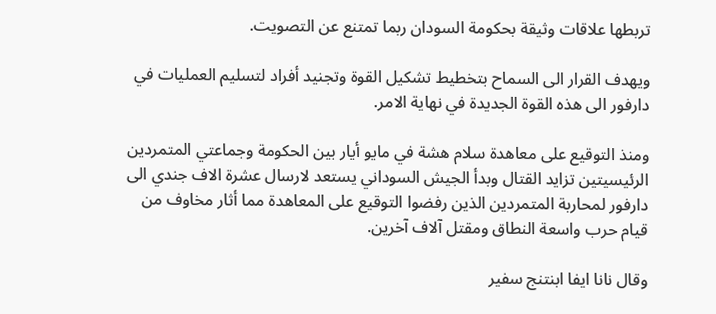تربطها علاقات وثيقة بحكومة السودان ربما تمتنع عن التصويت.

ويهدف القرار الى السماح بتخطيط تشكيل القوة وتجنيد أفراد لتسليم العمليات في دارفور الى هذه القوة الجديدة في نهاية الامر.

ومنذ التوقيع على معاهدة سلام هشة في مايو أيار بين الحكومة وجماعتي المتمردين الرئيسيتين تزايد القتال وبدأ الجيش السوداني يستعد لارسال عشرة الاف جندي الى دارفور لمحاربة المتمردين الذين رفضوا التوقيع على المعاهدة مما أثار مخاوف من قيام حرب واسعة النطاق ومقتل آلاف آخرين.

وقال نانا ايفا ابنتنج سفير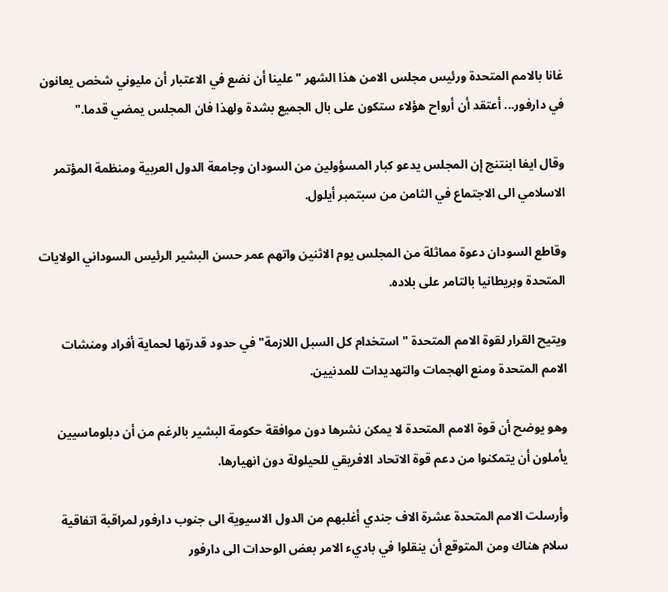غانا بالامم المتحدة ورئيس مجلس الامن هذا الشهر "علينا أن نضع في الاعتبار أن مليوني شخص يعانون في دارفور... أعتقد أن أرواح هؤلاء ستكون على بال الجميع بشدة ولهذا فان المجلس يمضي قدما."

وقال ايفا ابنتنج إن المجلس يدعو كبار المسؤولين من السودان وجامعة الدول العربية ومنظمة المؤتمر الاسلامي الى الاجتماع في الثامن من سبتمبر أيلول.

وقاطع السودان دعوة مماثلة من المجلس يوم الاثنين واتهم عمر حسن البشير الرئيس السوداني الولايات المتحدة وبريطانيا بالتامر على بلاده.

ويتيح القرار لقوة الامم المتحدة "استخدام كل السبل اللازمة" في حدود قدرتها لحماية أفراد ومنشات الامم المتحدة ومنع الهجمات والتهديدات للمدنيين.

وهو يوضح أن قوة الامم المتحدة لا يمكن نشرها دون موافقة حكومة البشير بالرغم من أن دبلوماسيين يأملون أن يتمكنوا من دعم قوة الاتحاد الافريقي للحيلولة دون انهيارها.

وأرسلت الامم المتحدة عشرة الاف جندي أغلبهم من الدول الاسيوية الى جنوب دارفور لمراقبة اتفاقية سلام هناك ومن المتوقع أن ينقلوا في باديء الامر بعض الوحدات الى دارفور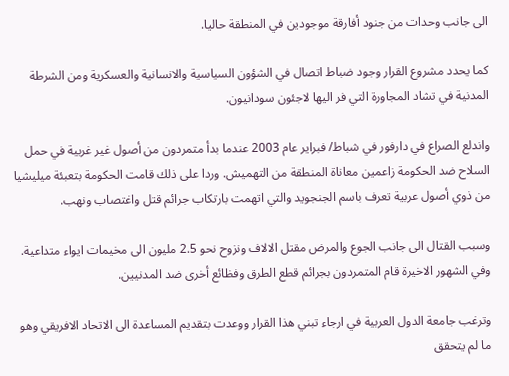الى جانب وحدات من جنود أفارقة موجودين في المنطقة حاليا.

كما يحدد مشروع القرار وجود ضباط اتصال في الشؤون السياسية والانسانية والعسكرية ومن الشرطة المدنية في تشاد المجاورة التي فر اليها لاجئون سودانيون.

واندلع الصراع في دارفور في شباط/ فبراير عام 2003 عندما بدأ متمردون من أصول غير غربية في حمل السلاح ضد الحكومة زاعمين معاناة المنطقة من التهميش. وردا على ذلك قامت الحكومة بتعبئة ميليشيا من ذوي أصول عربية تعرف باسم الجنجويد والتي اتهمت بارتكاب جرائم قتل واغتصاب ونهب.

وسبب القتال الى جانب الجوع والمرض مقتل الالاف ونزوح نحو 2.5 مليون الى مخيمات ايواء متداعية. وفي الشهور الاخيرة قام المتمردون بجرائم قطع الطرق وفظائع أخرى ضد المدنيين.

وترغب جامعة الدول العربية في ارجاء تبني هذا القرار ووعدت بتقديم المساعدة الى الاتحاد الافريقي وهو ما لم يتحقق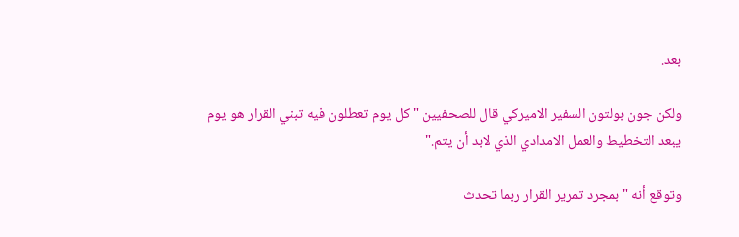بعد.

ولكن جون بولتون السفير الاميركي قال للصحفيين "كل يوم تعطلون فيه تبني القرار هو يوم يبعد التخطيط والعمل الامدادي الذي لابد أن يتم."

وتوقع أنه "بمجرد تمرير القرار ربما تحدث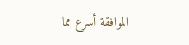الموافقة أسرع مما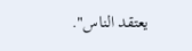يعتقد الناس".